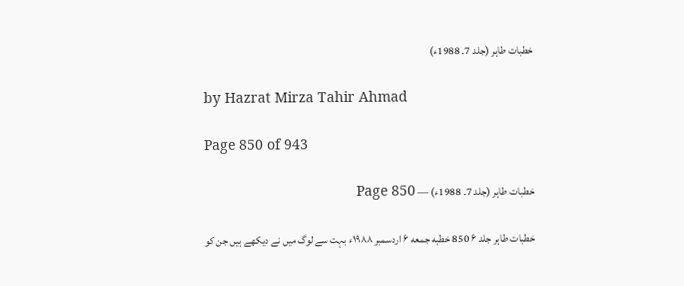خطبات طاہر (جلد 7۔ 1988ء)

by Hazrat Mirza Tahir Ahmad

Page 850 of 943

خطبات طاہر (جلد 7۔ 1988ء) — Page 850

خطبات طاہر جلد ۶ 850 خطبه جمعه ۶ اردسمبر ۱۹۸۸ء بہت سے لوگ میں نے دیکھے ہیں جن کو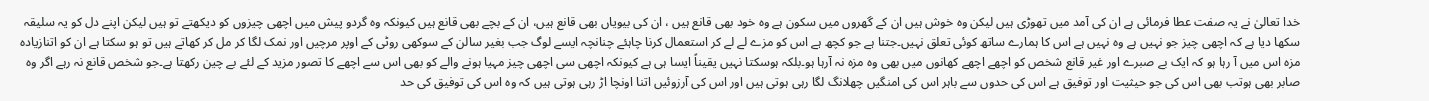خدا تعالیٰ نے یہ صفت عطا فرمائی ہے ان کی آمد میں تھوڑی ہیں لیکن وہ خوش ہیں ان کے گھروں میں سکون ہے وہ خود بھی قانع ہیں ، ان کی بیویاں بھی قانع ہیں، ان کے بچے بھی قانع ہیں کیونکہ وہ گردو پیش میں اچھی چیزوں کو دیکھتے تو ہیں لیکن اپنے دل کو یہ سلیقہ سکھا دیا ہے کہ اچھی چیز جو نہیں ہے وہ نہیں ہے اس کا ہمارے ساتھ کوئی تعلق نہیں۔جتنا ہے جو کچھ ہے اس کو مزے لے لے کر استعمال کرنا چاہئے چنانچہ ایسے لوگ جب بغیر سالن کے سوکھی روٹی کے اوپر مرچیں اور نمک لگا کر مل کر کھاتے ہیں تو ہو سکتا ہے ان کو اتنازیادہ مزہ اس میں آ رہا ہو کہ ایک بے صبرے اور غیر قانع شخص کو اچھے اچھے کھانوں میں بھی وہ مزہ نہ آرہا ہو۔بلکہ ہوسکتا نہیں یقیناً ایسا ہی ہے کیونکہ اچھی سی اچھی چیز مہیا ہونے والے کو بھی اس سے اچھے کا تصور مزید کے لئے بے چین رکھتا ہے۔جو شخص قانع نہ رہے اگر وہ صابر بھی ہوتب بھی اس کی جو حیثیت اور توفیق ہے اس کی حدوں سے باہر اس کی امنگیں چھلانگ لگا رہی ہوتی ہیں اور اس کی آرزوئیں اتنا اونچا اڑ رہی ہوتی ہیں کہ وہ اس کی توفیق کی حد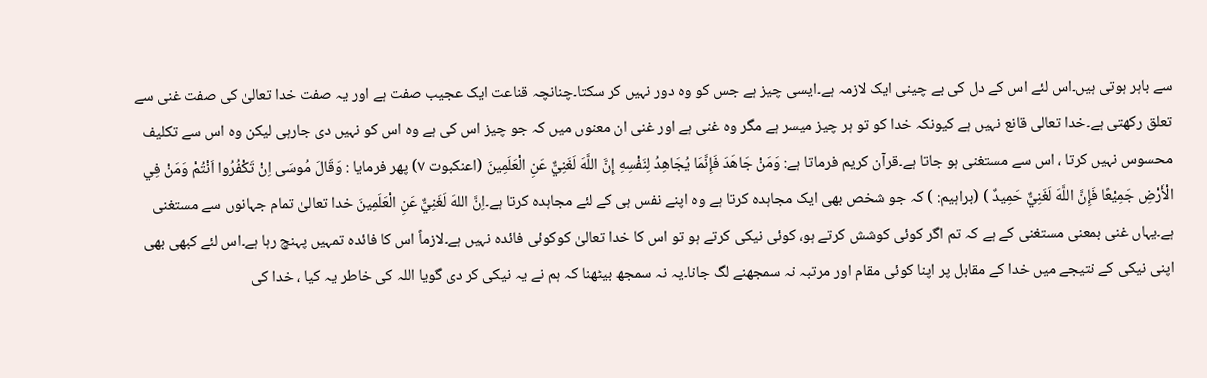سے باہر ہوتی ہیں۔اس لئے اس کے دل کی بے چینی ایک لازمہ ہے۔ایسی چیز ہے جس کو وہ دور نہیں کر سکتا۔چنانچہ قناعت ایک عجیب صفت ہے اور یہ صفت خدا تعالیٰ کی صفت غنی سے تعلق رکھتی ہے۔خدا تعالی قانع نہیں ہے کیونکہ خدا کو تو ہر چیز میسر ہے مگر وہ غنی ہے اور غنی ان معنوں میں کہ جو چیز اس کی ہے وہ اس کو نہیں دی جارہی لیکن وہ اس سے تکلیف محسوس نہیں کرتا ، اس سے مستغنی ہو جاتا ہے۔قرآن کریم فرماتا ہے: وَمَنْ جَاهَدَ فَإِنَّمَا يُجَاهِدُ لِنَفْسِهِ إِنَّ اللَّهَ لَغَنِيٌّ عَنِ الْعَلَمِينَ (اعنکبوت ۷) پھر فرمایا : وَقَالَ مُوسَى اِنْ تَكْفُرُوا اَنْتُمْ وَمَنْ فِي الْأَرْضِ جَمِيْعًا فَإِنَّ اللَّهَ لَغَنِيٌّ حَمِيدٌ ) (براہیم: ) کہ جو شخص بھی ایک مجاہدہ کرتا ہے وہ اپنے نفس ہی کے لئے مجاہدہ کرتا ہے۔اِنَّ اللهَ لَغَنِيٌّ عَنِ الْعَلَمِينَ خدا تعالیٰ تمام جہانوں سے مستغنی ہے۔یہاں غنی بمعنی مستغنی کے ہے کہ تم اگر کوئی کوشش کرتے ہو، کوئی نیکی کرتے ہو تو اس کا خدا تعالیٰ کوکوئی فائدہ نہیں ہے۔لازماً اس کا فائدہ تمہیں پہنچ رہا ہے۔اس لئے کبھی بھی اپنی نیکی کے نتیجے میں خدا کے مقابل پر اپنا کوئی مقام اور مرتبہ نہ سمجھنے لگ جانا۔یہ نہ سمجھ بیٹھنا کہ ہم نے یہ نیکی کر دی گویا اللہ کی خاطر یہ کیا ، خدا کی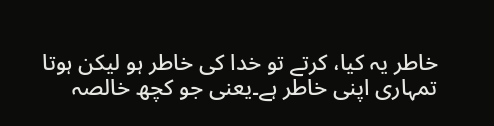خاطر یہ کیا، کرتے تو خدا کی خاطر ہو لیکن ہوتا تمہاری اپنی خاطر ہے۔یعنی جو کچھ خالصہ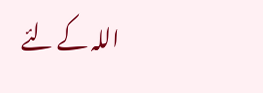اللہ کے لئے